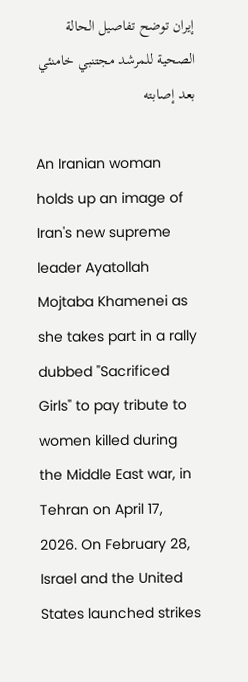إيران توضح تفاصيل الحالة الصحية للمرشد مجتنبي خامنئي بعد إصابته

An Iranian woman holds up an image of Iran's new supreme leader Ayatollah Mojtaba Khamenei as she takes part in a rally dubbed "Sacrificed Girls" to pay tribute to women killed during the Middle East war, in Tehran on April 17, 2026. On February 28, Israel and the United States launched strikes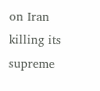on Iran killing its supreme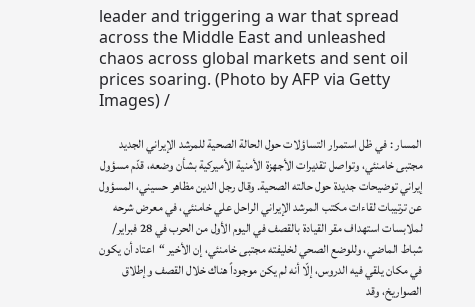leader and triggering a war that spread across the Middle East and unleashed chaos across global markets and sent oil prices soaring. (Photo by AFP via Getty Images) /

المسار : في ظل استمرار التساؤلات حول الحالة الصحية للمرشد الإيراني الجديد مجتبى خامنئي، وتواصل تقديرات الأجهزة الأمنية الأميركية بشأن وضعه، قدّم مسؤول إيراني توضيحات جديدة حول حالته الصحية. وقال رجل الدين مظاهر حسيني، المسؤول عن ترتيبات لقاءات مكتب المرشد الإيراني الراحل علي خامنئي، في معرض شرحه لملابسات استهداف مقر القيادة بالقصف في اليوم الأول من الحرب في 28 فبراير/ شباط الماضي، وللوضع الصحي لخليفته مجتبى خامنئي، إن الأخير “اعتاد أن يكون في مكان يلقي فيه الدروس، إلّا أنه لم يكن موجوداً هناك خلال القصف وإطلاق الصواريخ، وقد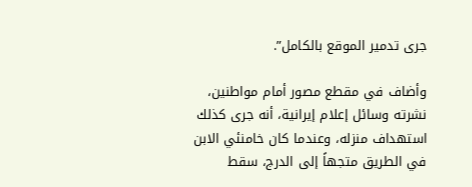جرى تدمير الموقع بالكامل”.

وأضاف في مقطع مصور أمام مواطنين، نشرته وسائل إعلام إيرانية، أنه جرى كذلك استهداف منزله، وعندما كان خامنئي الابن في الطريق متجهاً إلى الدرج، سقط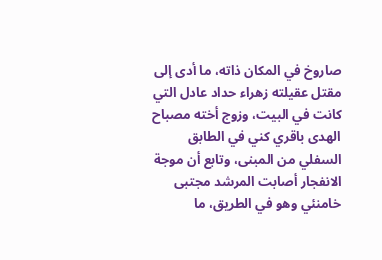صاروخ في المكان ذاته، ما أدى إلى مقتل عقيلته زهراء حداد عادل التي كانت في البيت، وزوج أخته مصباح الهدى باقري كني في الطابق السفلي من المبنى، وتابع أن موجة الانفجار أصابت المرشد مجتبى خامنئي وهو في الطريق، ما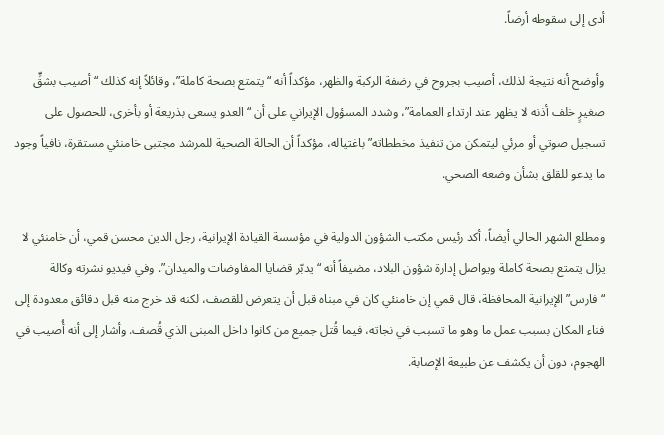أدى إلى سقوطه أرضاً.

وأوضح أنه نتيجة لذلك، أصيب بجروح في رضفة الركبة والظهر، مؤكداً أنه “يتمتع بصحة كاملة”، وقائلاً إنه كذلك “أصيب بشقٍّ صغيرٍ خلف أذنه لا يظهر عند ارتداء العمامة”، وشدد المسؤول الإيراني على أن “العدو يسعى بذريعة أو بأخرى، للحصول على تسجيل صوتي أو مرئي ليتمكن من تنفيذ مخططاته” باغتياله، مؤكداً أن الحالة الصحية للمرشد مجتبى خامنئي مستقرة، نافياً وجود ما يدعو للقلق بشأن وضعه الصحي.

ومطلع الشهر الحالي أيضاً، أكد رئيس مكتب الشؤون الدولية في مؤسسة القيادة الإيرانية، رجل الدين محسن قمي، أن خامنئي لا يزال يتمتع بصحة كاملة ويواصل إدارة شؤون البلاد، مضيفاً أنه “يدبّر قضايا المفاوضات والميدان”. وفي فيديو نشرته وكالة “فارس” الإيرانية المحافظة، قال قمي إن خامنئي كان في مبناه قبل أن يتعرض للقصف، لكنه قد خرج منه قبل دقائق معدودة إلى فناء المكان بسبب عمل ما وهو ما تسبب في نجاته، فيما قُتل جميع من كانوا داخل المبنى الذي قُصف. وأشار إلى أنه أُصيب في الهجوم، دون أن يكشف عن طبيعة الإصابة.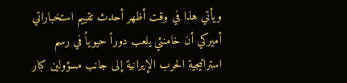ويأتي هذا في وقت أظهر أحدث تقييم استخباراتي أميركي أن خامنئي يلعب دوراً حيوياً في رسم استراتيجية الحرب الإيرانية إلى جانب مسؤولين كبار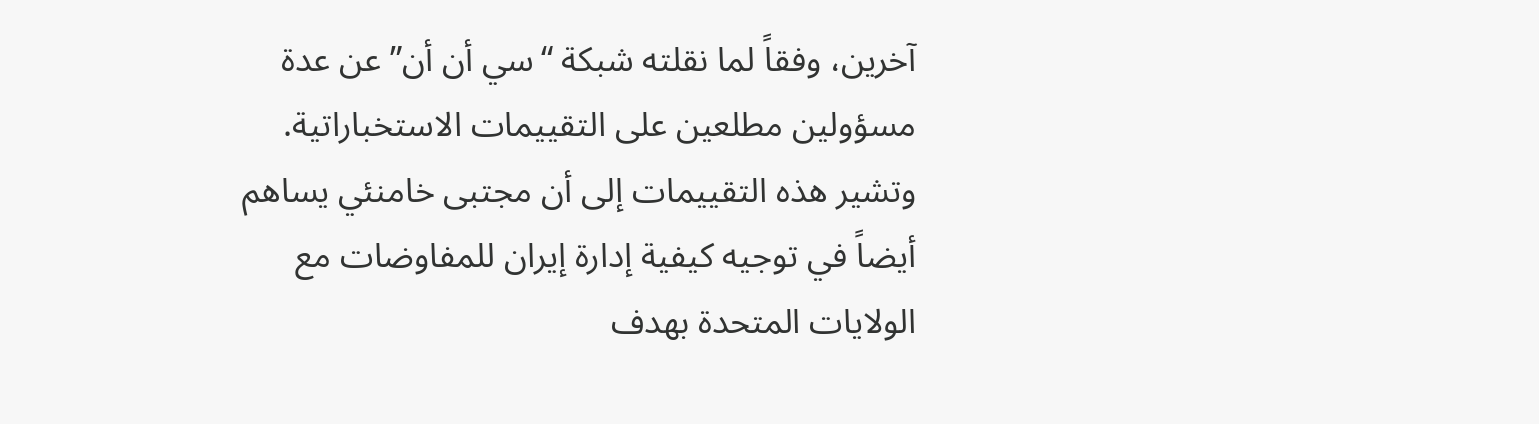آخرين، وفقاً لما نقلته شبكة “سي أن أن” عن عدة مسؤولين مطلعين على التقييمات الاستخباراتية. وتشير هذه التقييمات إلى أن مجتبى خامنئي يساهم أيضاً في توجيه كيفية إدارة إيران للمفاوضات مع الولايات المتحدة بهدف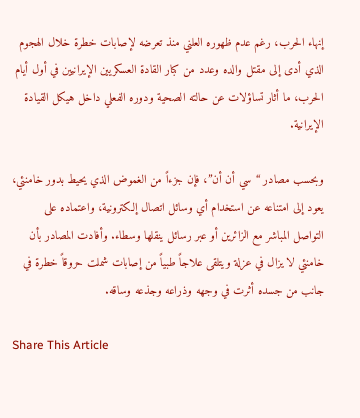إنهاء الحرب، رغم عدم ظهوره العلني منذ تعرضه لإصابات خطرة خلال الهجوم الذي أدى إلى مقتل والده وعدد من كبار القادة العسكريين الإيرانيين في أول أيام الحرب، ما أثار تساؤلات عن حالته الصحية ودوره الفعلي داخل هيكل القيادة الإيرانية.

وبحسب مصادر “سي أن أن”، فإن جزءاً من الغموض الذي يحيط بدور خامنئي، يعود إلى امتناعه عن استخدام أي وسائل اتصال إلكترونية، واعتماده على التواصل المباشر مع الزائرين أو عبر رسائل ينقلها وسطاء. وأفادت المصادر بأن خامنئي لا يزال في عزلة ويتلقى علاجاً طبياً من إصابات شملت حروقاً خطرة في جانب من جسده أثرت في وجهه وذراعه وجذعه وساقه.

Share This Article